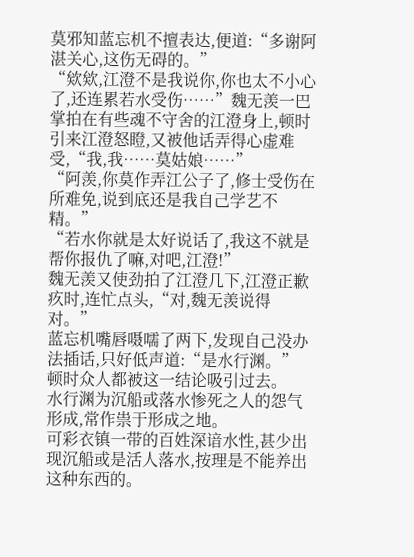莫邪知蓝忘机不擅表达,便道:“多谢阿湛关心,这伤无碍的。”
“欸欸,江澄不是我说你,你也太不小心了,还连累若水受伤……”魏无羡一巴掌拍在有些魂不守舍的江澄身上,顿时引来江澄怒瞪,又被他话弄得心虚难受,“我,我……莫姑娘……”
“阿羡,你莫作弄江公子了,修士受伤在所难免,说到底还是我自己学艺不精。”
“若水你就是太好说话了,我这不就是帮你报仇了嘛,对吧,江澄!”
魏无羡又使劲拍了江澄几下,江澄正歉疚时,连忙点头,“对,魏无羡说得对。”
蓝忘机嘴唇嗫嚅了两下,发现自己没办法插话,只好低声道:“是水行渊。”
顿时众人都被这一结论吸引过去。
水行渊为沉船或落水惨死之人的怨气形成,常作祟于形成之地。
可彩衣镇一带的百姓深谙水性,甚少出现沉船或是活人落水,按理是不能养出这种东西的。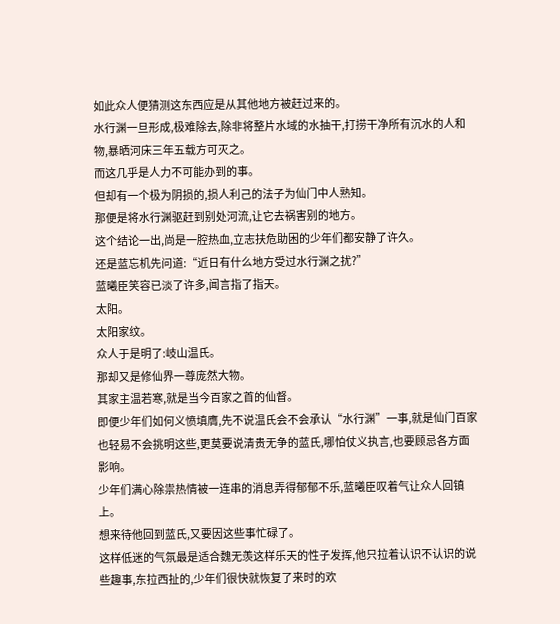如此众人便猜测这东西应是从其他地方被赶过来的。
水行渊一旦形成,极难除去,除非将整片水域的水抽干,打捞干净所有沉水的人和物,暴晒河床三年五载方可灭之。
而这几乎是人力不可能办到的事。
但却有一个极为阴损的,损人利己的法子为仙门中人熟知。
那便是将水行渊驱赶到别处河流,让它去祸害别的地方。
这个结论一出,尚是一腔热血,立志扶危助困的少年们都安静了许久。
还是蓝忘机先问道:“近日有什么地方受过水行渊之扰?”
蓝曦臣笑容已淡了许多,闻言指了指天。
太阳。
太阳家纹。
众人于是明了:岐山温氏。
那却又是修仙界一尊庞然大物。
其家主温若寒,就是当今百家之首的仙督。
即便少年们如何义愤填膺,先不说温氏会不会承认“水行渊”一事,就是仙门百家也轻易不会挑明这些,更莫要说清贵无争的蓝氏,哪怕仗义执言,也要顾忌各方面影响。
少年们满心除祟热情被一连串的消息弄得郁郁不乐,蓝曦臣叹着气让众人回镇上。
想来待他回到蓝氏,又要因这些事忙碌了。
这样低迷的气氛最是适合魏无羡这样乐天的性子发挥,他只拉着认识不认识的说些趣事,东拉西扯的,少年们很快就恢复了来时的欢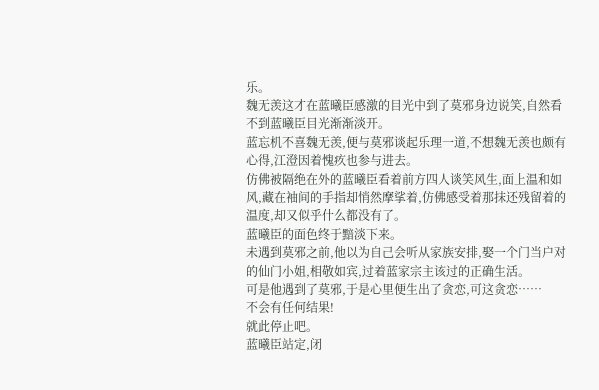乐。
魏无羡这才在蓝曦臣感激的目光中到了莫邪身边说笑,自然看不到蓝曦臣目光渐渐淡开。
蓝忘机不喜魏无羡,便与莫邪谈起乐理一道,不想魏无羡也颇有心得,江澄因着愧疚也参与进去。
仿佛被隔绝在外的蓝曦臣看着前方四人谈笑风生,面上温和如风,藏在袖间的手指却悄然摩挲着,仿佛感受着那抹还残留着的温度,却又似乎什么都没有了。
蓝曦臣的面色终于黯淡下来。
未遇到莫邪之前,他以为自己会听从家族安排,娶一个门当户对的仙门小姐,相敬如宾,过着蓝家宗主该过的正确生活。
可是他遇到了莫邪,于是心里便生出了贪恋,可这贪恋……
不会有任何结果!
就此停止吧。
蓝曦臣站定,闭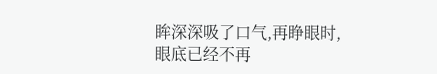眸深深吸了口气,再睁眼时,眼底已经不再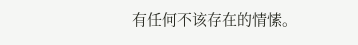有任何不该存在的情愫。